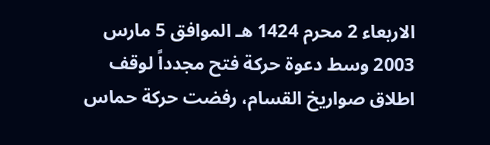الاربعاء 2 محرم 1424 هـ الموافق 5 مارس 2003 وسط دعوة حركة فتح مجدداً لوقف اطلاق صواريخ القسام، رفضت حركة حماس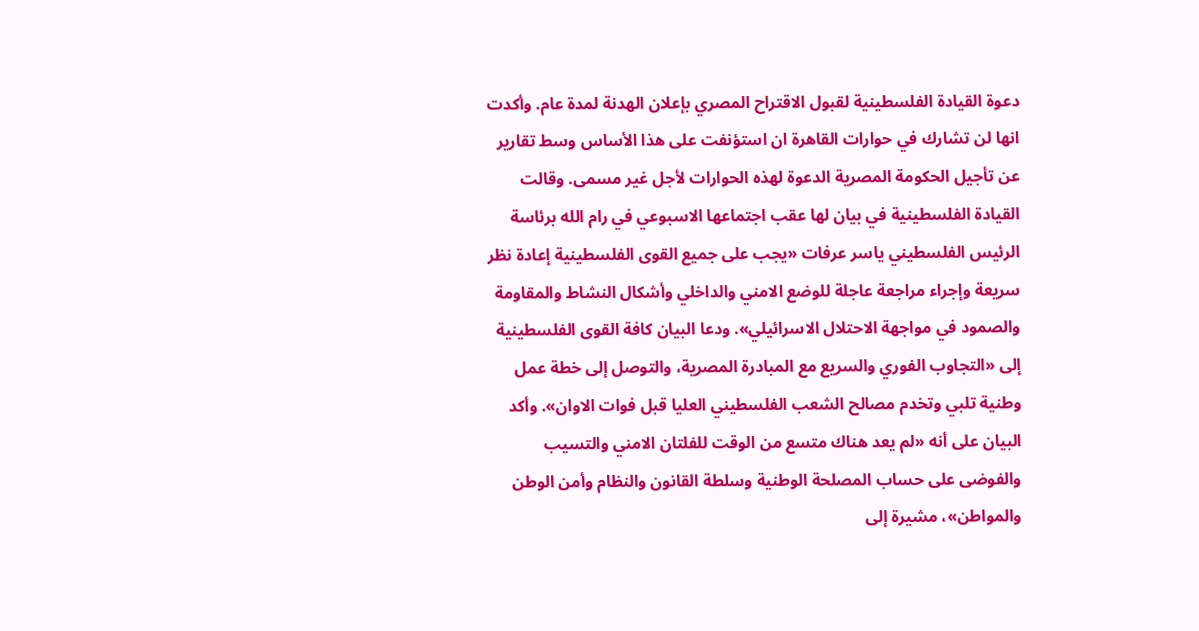دعوة القيادة الفلسطينية لقبول الاقتراح المصري بإعلان الهدنة لمدة عام. وأكدت انها لن تشارك في حوارات القاهرة ان استؤنفت على هذا الأساس وسط تقارير عن تأجيل الحكومة المصرية الدعوة لهذه الحوارات لأجل غير مسمى. وقالت القيادة الفلسطينية في بيان لها عقب اجتماعها الاسبوعي في رام الله برئاسة الرئيس الفلسطيني ياسر عرفات «يجب على جميع القوى الفلسطينية إعادة نظر سريعة وإجراء مراجعة عاجلة للوضع الامني والداخلي وأشكال النشاط والمقاومة والصمود في مواجهة الاحتلال الاسرائيلي». ودعا البيان كافة القوى الفلسطينية إلى «التجاوب الفوري والسريع مع المبادرة المصرية، والتوصل إلى خطة عمل وطنية تلبي وتخدم مصالح الشعب الفلسطيني العليا قبل فوات الاوان». وأكد البيان على أنه «لم يعد هناك متسع من الوقت للفلتان الامني والتسيب والفوضى على حساب المصلحة الوطنية وسلطة القانون والنظام وأمن الوطن والمواطن»، مشيرة إلى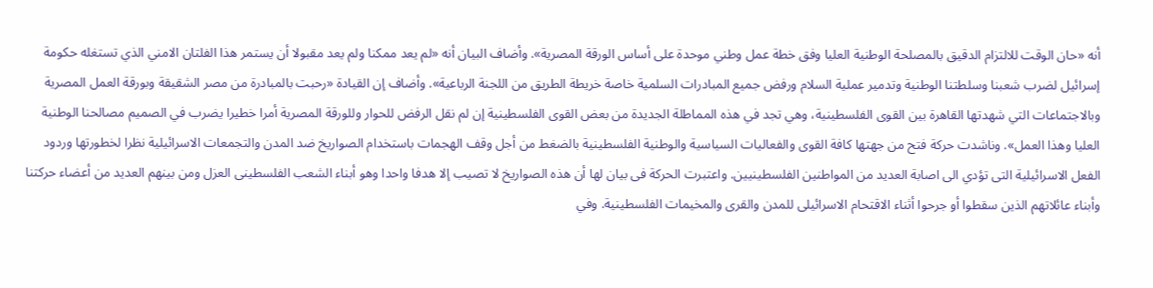أنه «حان الوقت للالتزام الدقيق بالمصلحة الوطنية العليا وفق خطة عمل وطني موحدة على أساس الورقة المصرية». وأضاف البيان أنه «لم يعد ممكنا ولم يعد مقبولا أن يستمر هذا الفلتان الامني الذي تستغله حكومة إسرائيل لضرب شعبنا وسلطتنا الوطنية وتدمير عملية السلام ورفض جميع المبادرات السلمية خاصة خريطة الطريق من اللجنة الرباعية». وأضاف إن القيادة «رحبت بالمبادرة من مصر الشقيقة وبورقة العمل المصرية وبالاجتماعات التي شهدتها القاهرة بين القوى الفلسطينية، وهي تجد في هذه المماطلة الجديدة من بعض القوى الفلسطينية إن لم نقل الرفض للحوار وللورقة المصرية أمرا خطيرا يضرب في الصميم مصالحنا الوطنية العليا وهذا العمل». وناشدت حركة فتح من جهتها كافة القوى والفعاليات السياسية والوطنية الفلسطينية بالضغط من أجل وقف الهجمات باستخدام الصواريخ ضد المدن والتجمعات الاسرائيلية نظرا لخطورتها وردود الفعل الاسرائيلية التى تؤدي الى اصابة العديد من المواطنين الفلسطينيين. واعتبرت الحركة فى بيان لها أن هذه الصواريخ لا تصيب إلا هدفا واحدا وهو أبناء الشعب الفلسطينى العزل ومن بينهم العديد من أعضاء حركتنا وأبناء عائلاتهم الذين سقطوا أو جرحوا أثناء الاقتحام الاسرائيلى للمدن والقرى والمخيمات الفلسطينية. وفي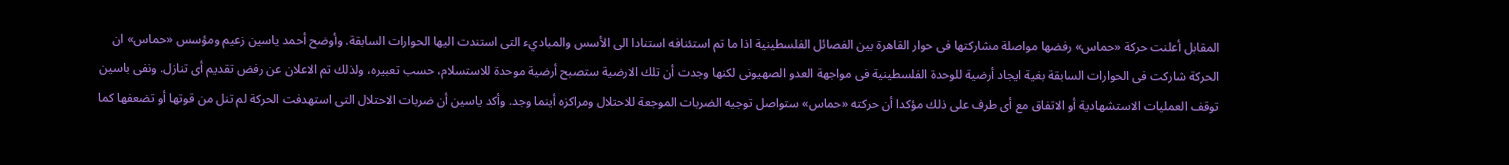المقابل أعلنت حركة «حماس» رفضها مواصلة مشاركتها فى حوار القاهرة بين الفصائل الفلسطينية اذا ما تم استئنافه استنادا الى الأسس والمباديء التى استندت اليها الحوارات السابقة. وأوضح أحمد ياسين زعيم ومؤسس «حماس» ان الحركة شاركت فى الحوارات السابقة بغية ايجاد أرضية للوحدة الفلسطينية فى مواجهة العدو الصهيونى لكنها وجدت أن تلك الارضية ستصبح أرضية موحدة للاستسلام، حسب تعبيره، ولذلك تم الاعلان عن رفض تقديم أى تنازل. ونفى باسين توقف العمليات الاستشهادية أو الاتفاق مع أى طرف على ذلك مؤكدا أن حركته «حماس» ستواصل توجيه الضربات الموجعة للاحتلال ومراكزه أينما وجد. وأكد ياسين أن ضربات الاحتلال التى استهدفت الحركة لم تنل من قوتها أو تضعفها كما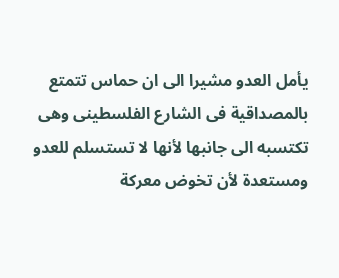يأمل العدو مشيرا الى ان حماس تتمتع بالمصداقية فى الشارع الفلسطينى وهى تكتسبه الى جانبها لأنها لا تستسلم للعدو ومستعدة لأن تخوض معركة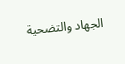الجهاد والتضحية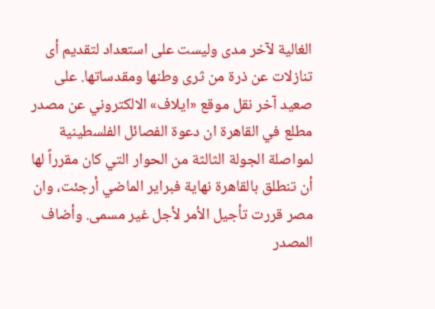الغالية لآخر مدى وليست على استعداد لتقديم أى تنازلات عن ذرة من ثرى وطنها ومقدساتها. على صعيد آخر نقل موقع «ايلاف» الالكتروني عن مصدر مطلع في القاهرة ان دعوة الفصائل الفلسطينية لمواصلة الجولة الثالثة من الحوار التي كان مقرراً لها أن تنطلق بالقاهرة نهاية فبراير الماضي أرجئت، وان مصر قررت تأجيل الأمر لأجل غير مسمى. وأضاف المصدر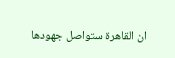ان القاهرة ستواصل جهودها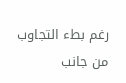رغم بطء التجاوب من جانب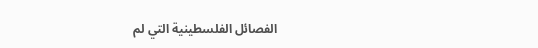الفصائل الفلسطينية التي لم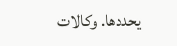يحددها. وكالات